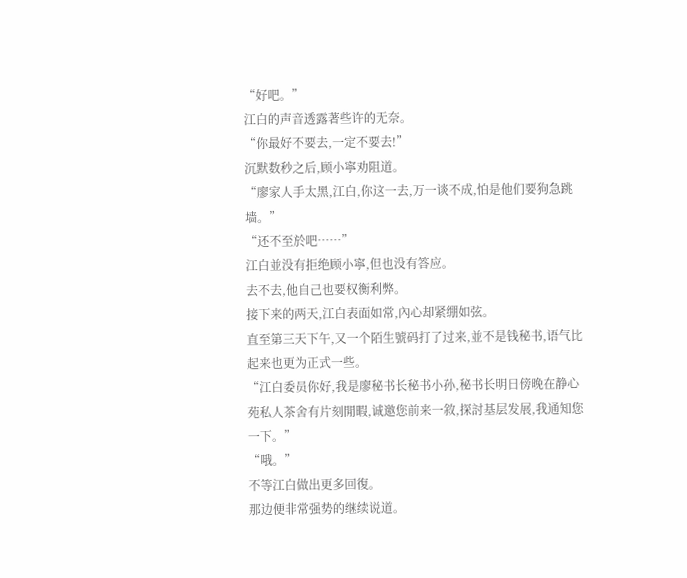“好吧。”
江白的声音透露著些许的无奈。
“你最好不要去,一定不要去!”
沉默数秒之后,顾小寧劝阻道。
“廖家人手太黑,江白,你这一去,万一谈不成,怕是他们要狗急跳墙。”
“还不至於吧……”
江白並没有拒绝顾小寧,但也没有答应。
去不去,他自己也要权衡利弊。
接下来的两天,江白表面如常,內心却紧绷如弦。
直至第三天下午,又一个陌生號码打了过来,並不是钱秘书,语气比起来也更为正式一些。
“江白委员你好,我是廖秘书长秘书小孙,秘书长明日傍晚在静心苑私人茶舍有片刻閒暇,诚邀您前来一敘,探討基层发展,我通知您一下。”
“哦。”
不等江白做出更多回復。
那边便非常强势的继续说道。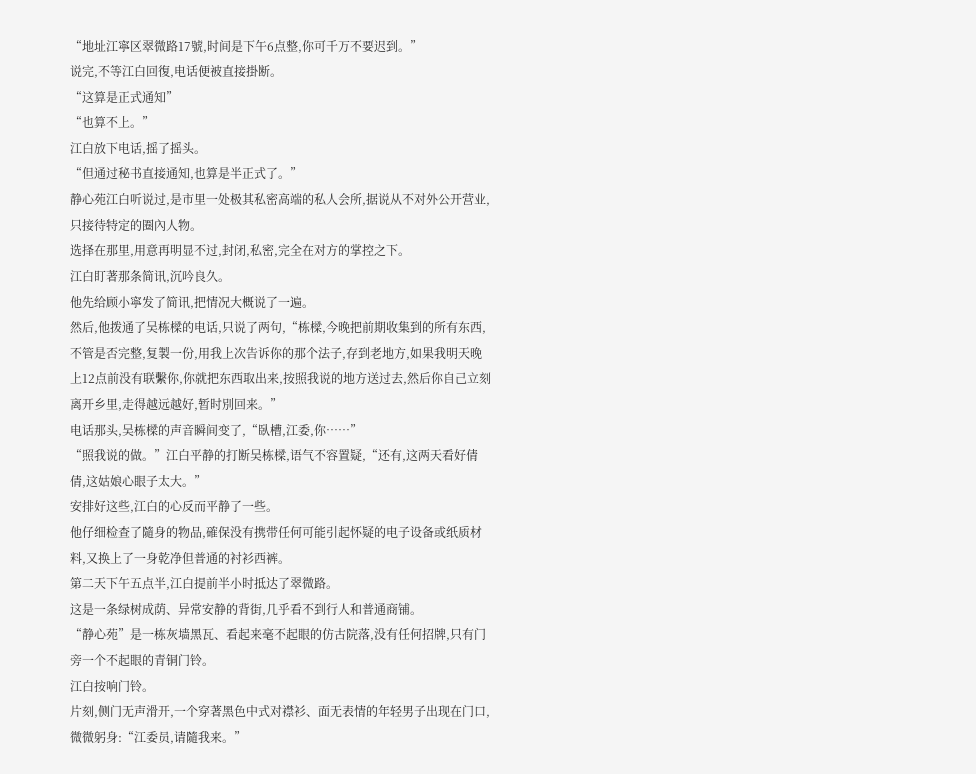“地址江寧区翠微路17號,时间是下午6点整,你可千万不要迟到。”
说完,不等江白回復,电话便被直接掛断。
“这算是正式通知”
“也算不上。”
江白放下电话,摇了摇头。
“但通过秘书直接通知,也算是半正式了。”
静心苑江白听说过,是市里一处极其私密高端的私人会所,据说从不对外公开营业,只接待特定的圈內人物。
选择在那里,用意再明显不过,封闭,私密,完全在对方的掌控之下。
江白盯著那条简讯,沉吟良久。
他先给顾小寧发了简讯,把情况大概说了一遍。
然后,他拨通了吴栋樑的电话,只说了两句,“栋樑,今晚把前期收集到的所有东西,不管是否完整,复製一份,用我上次告诉你的那个法子,存到老地方,如果我明天晚上12点前没有联繫你,你就把东西取出来,按照我说的地方送过去,然后你自己立刻离开乡里,走得越远越好,暂时別回来。”
电话那头,吴栋樑的声音瞬间变了,“臥槽,江委,你……”
“照我说的做。”江白平静的打断吴栋樑,语气不容置疑,“还有,这两天看好倩倩,这姑娘心眼子太大。”
安排好这些,江白的心反而平静了一些。
他仔细检查了隨身的物品,確保没有携带任何可能引起怀疑的电子设备或纸质材料,又换上了一身乾净但普通的衬衫西裤。
第二天下午五点半,江白提前半小时抵达了翠微路。
这是一条绿树成荫、异常安静的背街,几乎看不到行人和普通商铺。
“静心苑”是一栋灰墙黑瓦、看起来毫不起眼的仿古院落,没有任何招牌,只有门旁一个不起眼的青铜门铃。
江白按响门铃。
片刻,侧门无声滑开,一个穿著黑色中式对襟衫、面无表情的年轻男子出现在门口,微微躬身:“江委员,请隨我来。”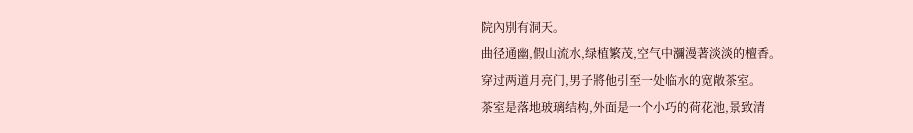院內別有洞天。
曲径通幽,假山流水,绿植繁茂,空气中瀰漫著淡淡的檀香。
穿过两道月亮门,男子將他引至一处临水的宽敞茶室。
茶室是落地玻璃结构,外面是一个小巧的荷花池,景致清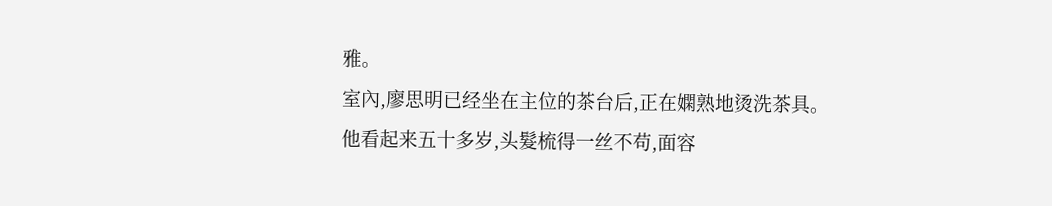雅。
室內,廖思明已经坐在主位的茶台后,正在嫻熟地烫洗茶具。
他看起来五十多岁,头髮梳得一丝不苟,面容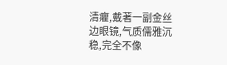清癯,戴著一副金丝边眼镜,气质儒雅沉稳,完全不像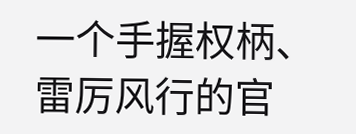一个手握权柄、雷厉风行的官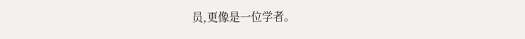员,更像是一位学者。